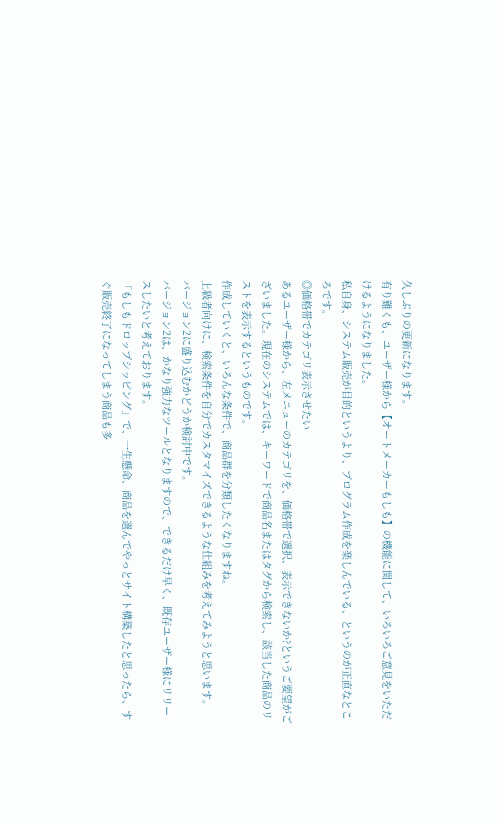久しぶりの更新になります。
有り難くも、ユーザー様から【オートメーカーもしも】の機能に関して、いろいろご意見をいただけるようになりました。
私自身、システム販売が目的というより、プログラム作成を楽しんでいる、というのが正直なところです。
◎価格帯でカテゴリ表示させたい
あるユーザー様から、左メニューのカテゴリを、価格帯で選択、表示できないか?というご要望がございました。現在のシステムでは、キーワードで商品名またはタグから検索し、該当した商品のリストを表示するというものです。
作成していくと、いろんな条件で、商品群を分類したくなりますね。
上級者向けに、検索条件を自分でカスタマイズできるような仕組みを考えてみようと思います。
バージョン2に盛り込むかどうか検討中です。
バージョン2は、かなり強力なツールとなりますので、できるだけ早く、既存ユーザー様にリリースしたいと考えております。
「もしもドロップシッピング」で、一生懸命、商品を選んでやっとサイト構築したと思ったら、すぐ販売終了になってしまう商品も多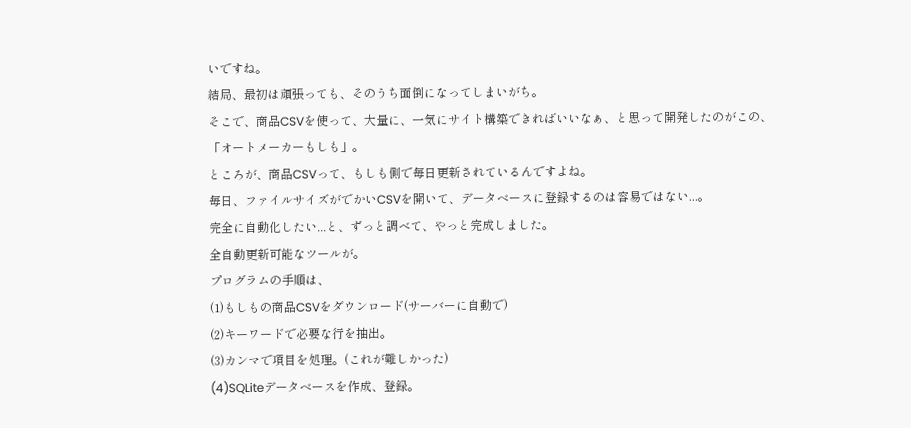いですね。
結局、最初は頑張っても、そのうち面倒になってしまいがち。
そこで、商品CSVを使って、大量に、一気にサイト構築できればいいなぁ、と思って開発したのがこの、「オートメーカーもしも」。
ところが、商品CSVって、もしも側で毎日更新されているんですよね。
毎日、ファイルサイズがでかいCSVを開いて、データベースに登録するのは容易ではない...。
完全に自動化したい...と、ずっと調べて、やっと完成しました。
全自動更新可能なツールが。
プログラムの手順は、
(1)もしもの商品CSVをダウンロード(サーバーに自動で)
(2)キーワードで必要な行を抽出。
(3)カンマで項目を処理。(これが難しかった)
(4)SQLiteデータベースを作成、登録。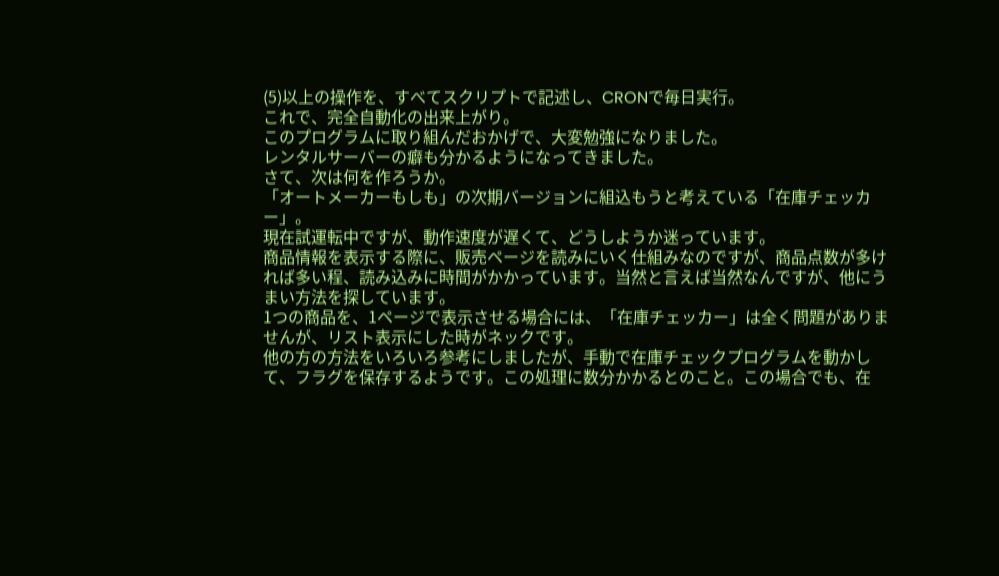(5)以上の操作を、すべてスクリプトで記述し、CRONで毎日実行。
これで、完全自動化の出来上がり。
このプログラムに取り組んだおかげで、大変勉強になりました。
レンタルサーバーの癖も分かるようになってきました。
さて、次は何を作ろうか。
「オートメーカーもしも」の次期バージョンに組込もうと考えている「在庫チェッカー」。
現在試運転中ですが、動作速度が遅くて、どうしようか迷っています。
商品情報を表示する際に、販売ページを読みにいく仕組みなのですが、商品点数が多ければ多い程、読み込みに時間がかかっています。当然と言えば当然なんですが、他にうまい方法を探しています。
1つの商品を、1ページで表示させる場合には、「在庫チェッカー」は全く問題がありませんが、リスト表示にした時がネックです。
他の方の方法をいろいろ参考にしましたが、手動で在庫チェックプログラムを動かして、フラグを保存するようです。この処理に数分かかるとのこと。この場合でも、在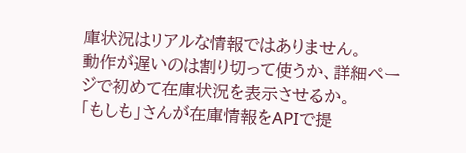庫状況はリアルな情報ではありません。
動作が遅いのは割り切って使うか、詳細ページで初めて在庫状況を表示させるか。
「もしも」さんが在庫情報をAPIで提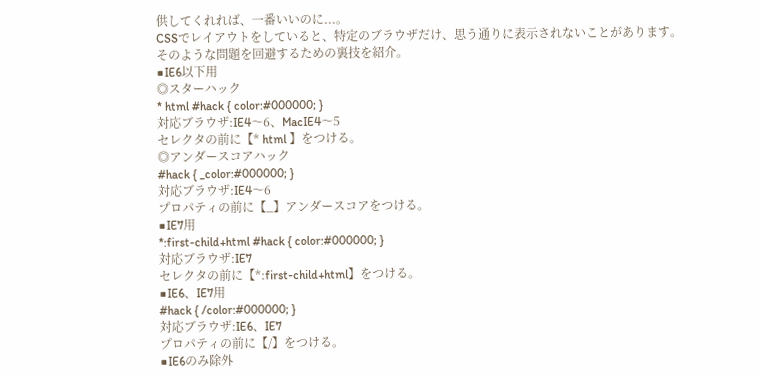供してくれれば、一番いいのに...。
CSSでレイアウトをしていると、特定のブラウザだけ、思う通りに表示されないことがあります。
そのような問題を回避するための裏技を紹介。
■IE6以下用
◎スターハック
* html #hack { color:#000000; }
対応ブラウザ:IE4〜6、MacIE4〜5
セレクタの前に【* html 】をつける。
◎アンダースコアハック
#hack { _color:#000000; }
対応ブラウザ:IE4〜6
プロパティの前に【_】アンダースコアをつける。
■IE7用
*:first-child+html #hack { color:#000000; }
対応ブラウザ:IE7
セレクタの前に【*:first-child+html】をつける。
■IE6、IE7用
#hack { /color:#000000; }
対応ブラウザ:IE6、IE7
プロパティの前に【/】をつける。
■IE6のみ除外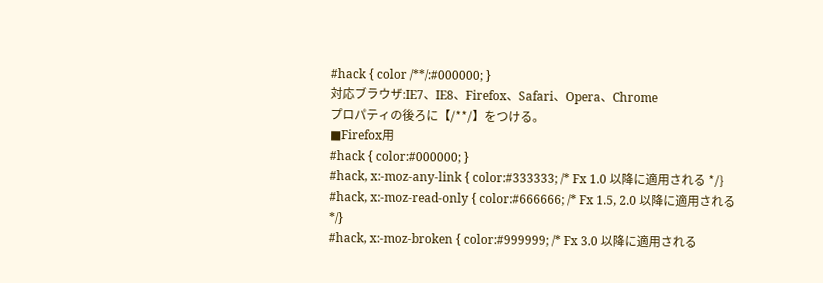#hack { color /**/:#000000; }
対応ブラウザ:IE7、IE8、Firefox、Safari、Opera、Chrome
プロパティの後ろに【/**/】をつける。
■Firefox用
#hack { color:#000000; }
#hack, x:-moz-any-link { color:#333333; /* Fx 1.0 以降に適用される */}
#hack, x:-moz-read-only { color:#666666; /* Fx 1.5, 2.0 以降に適用される */}
#hack, x:-moz-broken { color:#999999; /* Fx 3.0 以降に適用される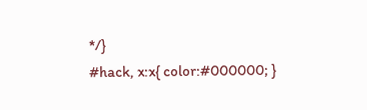*/}
#hack, x:x{ color:#000000; }